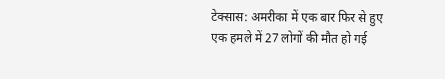टेक्सास: अमरीका में एक बार फिर से हुए एक हमले में 27 लोगों की मौत हो गई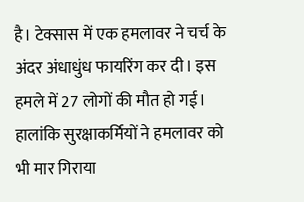है। टेक्सास में एक हमलावर ने चर्च के अंदर अंधाधुंध फायरिंग कर दी। इस हमले में 27 लोगों की मौत हो गई। हालांकि सुरक्षाकर्मियों ने हमलावर को भी मार गिराया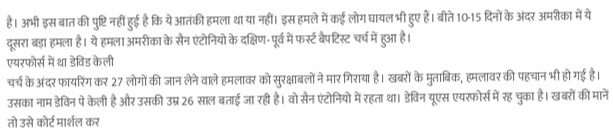है। अभी इस बात की पुष्टि नहीं हुई है कि ये आतंकी हमला था या नहीं। इस हमले में कई लोग घायल भी हुए हैं। बीते 10-15 दिनों के अंदर अमरीका में ये दूसरा बड़ा हमला है। ये हमला अमरीका के सैन एंटोनियो के दक्षिण-पूर्व में फर्स्ट बैपटिस्ट चर्च में हुआ है।
एयरफोर्स में था डेविड केली
चर्च के अंदर फायरिंग कर 27 लोगों की जान लेने वाले हमलावर को सुरक्षाबलों ने मार गिराया है। खबरों के मुताबिक, हमलावर की पहचान भी हो गई है। उसका नाम डेविन पे केली है और उसकी उम्र 26 साल बताई जा रही है। वो सैन एंटोनियो में रहता था। डेविन यूएस एयरफोर्स में रह चुका है। खबरों की मानें तो उसे कोर्ट मार्शल कर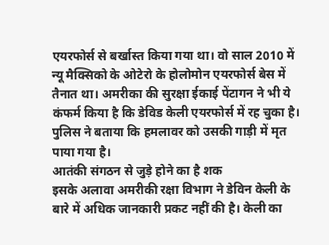एयरफोर्स से बर्खास्त किया गया था। वो साल 2010 में न्यू मैक्सिको के ओटेरो के होलोमोन एयरफोर्स बेस में तैनात था। अमरीका की सुरक्षा ईकाई पेंटागन ने भी ये कंफर्म किया है कि डेविड केली एयरफोर्स में रह चुका है। पुलिस ने बताया कि हमलावर को उसकी गाड़ी में मृत पाया गया है।
आतंकी संगठन से जुड़े होने का है शक
इसके अलावा अमरीकी रक्षा विभाग ने डेविन केली के बारे में अधिक जानकारी प्रकट नहीं की है। केली का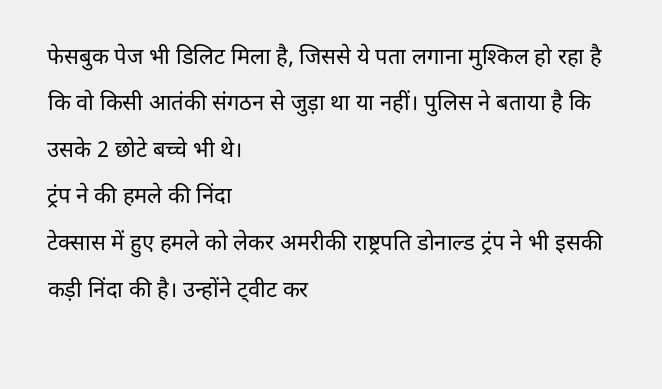फेसबुक पेज भी डिलिट मिला है, जिससे ये पता लगाना मुश्किल हो रहा है कि वो किसी आतंकी संगठन से जुड़ा था या नहीं। पुलिस ने बताया है कि उसके 2 छोटे बच्चे भी थे।
ट्रंप ने की हमले की निंदा
टेक्सास में हुए हमले को लेकर अमरीकी राष्ट्रपति डोनाल्ड ट्रंप ने भी इसकी कड़ी निंदा की है। उन्होंने ट्वीट कर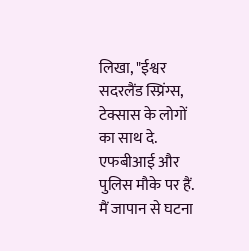लिखा, "ईश्वर सदरलैंड स्प्रिंग्स, टेक्सास के लोगों का साथ दे. एफबीआई और पुलिस मौके पर हैं. मैं जापान से घटना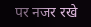पर नजर रखे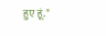हुए हूं."